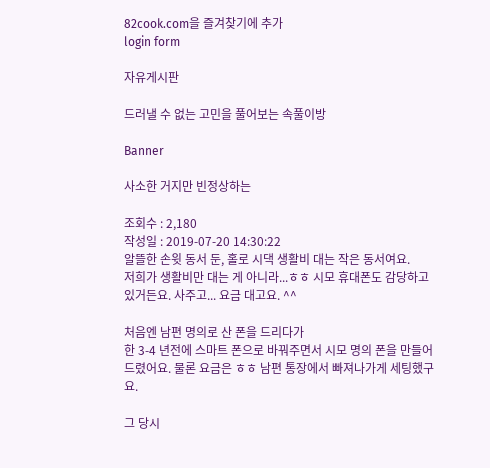82cook.com을 즐겨찾기에 추가
login form

자유게시판

드러낼 수 없는 고민을 풀어보는 속풀이방

Banner

사소한 거지만 빈정상하는

조회수 : 2,180
작성일 : 2019-07-20 14:30:22
알뜰한 손윗 동서 둔, 홀로 시댁 생활비 대는 작은 동서여요.
저희가 생활비만 대는 게 아니라...ㅎㅎ 시모 휴대폰도 감당하고 있거든요. 사주고... 요금 대고요. ^^

처음엔 남편 명의로 산 폰을 드리다가
한 3-4 년전에 스마트 폰으로 바꿔주면서 시모 명의 폰을 만들어 드렸어요. 물론 요금은 ㅎㅎ 남편 통장에서 빠져나가게 세팅했구요.

그 당시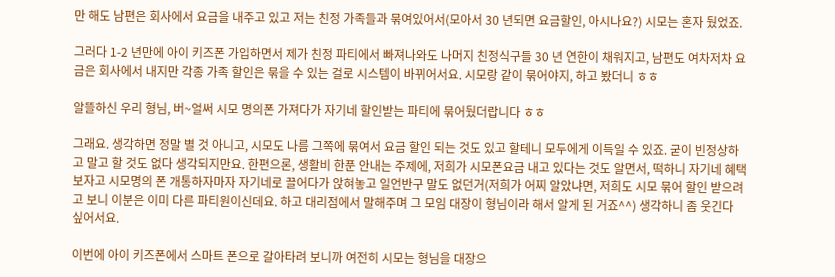만 해도 남편은 회사에서 요금을 내주고 있고 저는 친정 가족들과 묶여있어서(모아서 30 년되면 요금할인, 아시나요?) 시모는 혼자 뒀었죠.

그러다 1-2 년만에 아이 키즈폰 가입하면서 제가 친정 파티에서 빠져나와도 나머지 친정식구들 30 년 연한이 채워지고, 남편도 여차저차 요금은 회사에서 내지만 각종 가족 할인은 묶을 수 있는 걸로 시스템이 바뀌어서요. 시모랑 같이 묶어야지, 하고 봤더니 ㅎㅎ

알뜰하신 우리 형님, 버~얼써 시모 명의폰 가져다가 자기네 할인받는 파티에 묶어뒀더랍니다 ㅎㅎ

그래요. 생각하면 정말 별 것 아니고, 시모도 나름 그쪽에 묶여서 요금 할인 되는 것도 있고 할테니 모두에게 이득일 수 있죠. 굳이 빈정상하고 말고 할 것도 없다 생각되지만요. 한편으론, 생활비 한푼 안내는 주제에, 저희가 시모폰요금 내고 있다는 것도 알면서, 떡하니 자기네 혜택 보자고 시모명의 폰 개통하자마자 자기네로 끌어다가 앉혀놓고 일언반구 말도 없던거(저희가 어찌 알았냐면, 저희도 시모 묶어 할인 받으려고 보니 이분은 이미 다른 파티원이신데요. 하고 대리점에서 말해주며 그 모임 대장이 형님이라 해서 알게 된 거죠^^) 생각하니 좀 웃긴다 싶어서요.

이번에 아이 키즈폰에서 스마트 폰으로 갈아타려 보니까 여전히 시모는 형님을 대장으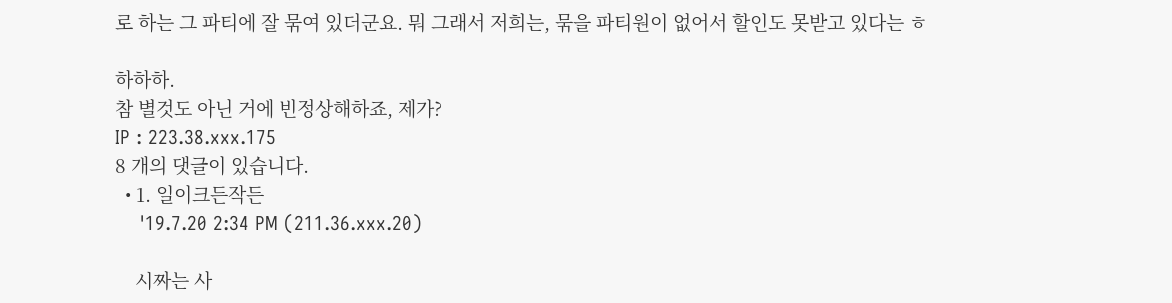로 하는 그 파티에 잘 묶여 있더군요. 뭐 그래서 저희는, 묶을 파티원이 없어서 할인도 못받고 있다는 ㅎ

하하하.
참 별것도 아닌 거에 빈정상해하죠, 제가?
IP : 223.38.xxx.175
8 개의 댓글이 있습니다.
  • 1. 일이크든작든
    '19.7.20 2:34 PM (211.36.xxx.20)

    시짜는 사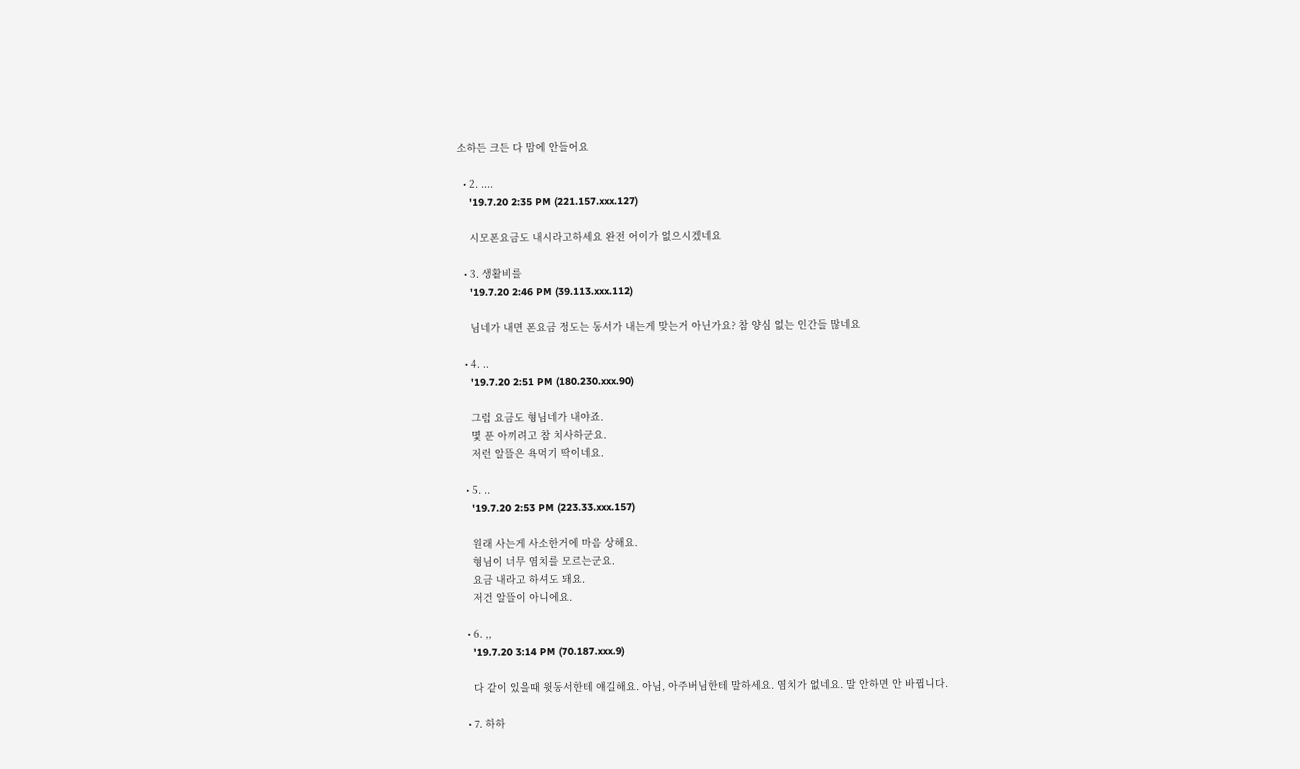소하든 크든 다 맘에 안들어요

  • 2. ....
    '19.7.20 2:35 PM (221.157.xxx.127)

    시모폰요금도 내시라고하세요 완전 어이가 없으시겠네요

  • 3. 생활비를
    '19.7.20 2:46 PM (39.113.xxx.112)

    님네가 내면 폰요금 정도는 동서가 내는게 맞는거 아닌가요? 참 양심 없는 인간들 많네요

  • 4. ..
    '19.7.20 2:51 PM (180.230.xxx.90)

    그럼 요금도 형님네가 내야죠.
    몇 푼 아끼려고 참 치사하군요.
    저런 알뜰은 욕먹기 딱이네요.

  • 5. ..
    '19.7.20 2:53 PM (223.33.xxx.157)

    원래 사는게 사소한거에 마음 상해요.
    형님이 너무 염치를 모르는군요.
    요금 내라고 하셔도 돼요.
    저건 알뜰이 아니에요.

  • 6. ,,
    '19.7.20 3:14 PM (70.187.xxx.9)

    다 같이 있을때 윗동서한테 얘길해요. 아님, 아주버님한테 말하세요. 염치가 없네요. 말 안하면 안 바뀝니다.

  • 7. 하하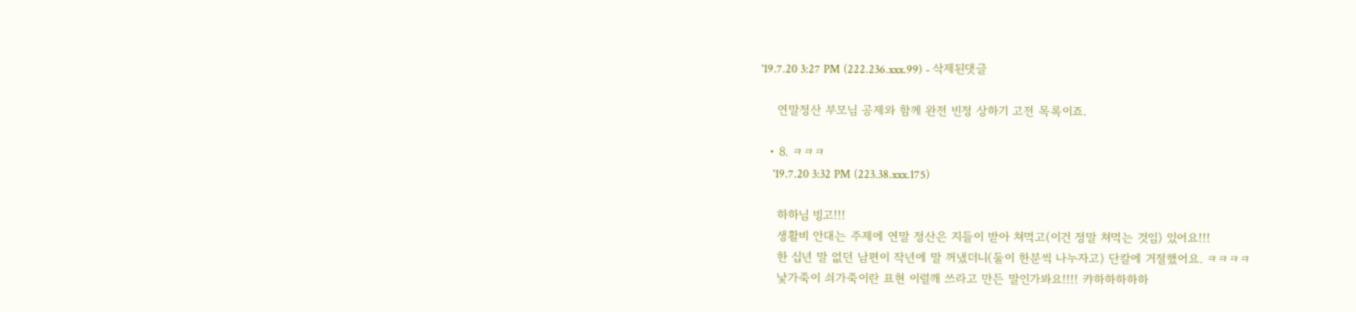'19.7.20 3:27 PM (222.236.xxx.99) - 삭제된댓글

    연말정산 부모님 공제와 함께 완전 빈정 상하기 고전 목록이죠.

  • 8. ㅋㅋㅋ
    '19.7.20 3:32 PM (223.38.xxx.175)

    하하님 빙고!!!
    생활비 안대는 주제에 연말 정산은 지들이 받아 쳐먹고(이건 정말 쳐먹는 것임) 있어요!!!
    한 십년 말 없던 남편이 작년에 말 꺼냈더니(둘이 한분씩 나누자고) 단칼에 거절했어요. ㅋㅋㅋㅋ
    낯가죽이 쇠가죽이란 표현 이럴깨 쓰라고 만든 말인가봐요!!!! 캬하하하하하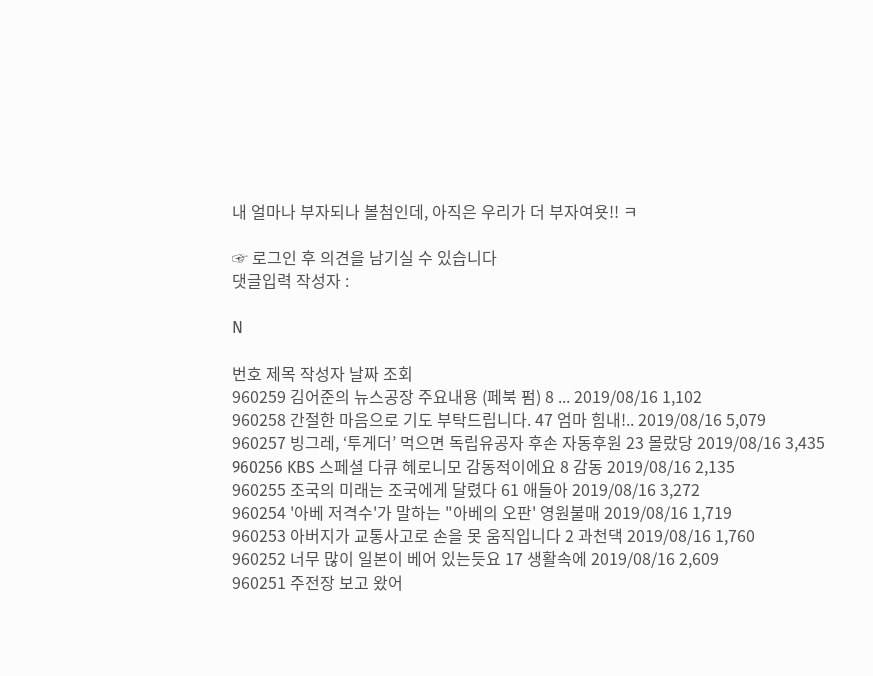내 얼마나 부자되나 볼첨인데, 아직은 우리가 더 부자여욧!! ㅋ

☞ 로그인 후 의견을 남기실 수 있습니다
댓글입력 작성자 :

N

번호 제목 작성자 날짜 조회
960259 김어준의 뉴스공장 주요내용 (페북 펌) 8 ... 2019/08/16 1,102
960258 간절한 마음으로 기도 부탁드립니다. 47 엄마 힘내!.. 2019/08/16 5,079
960257 빙그레, ‘투게더’ 먹으면 독립유공자 후손 자동후원 23 몰랐당 2019/08/16 3,435
960256 KBS 스페셜 다큐 헤로니모 감동적이에요 8 감동 2019/08/16 2,135
960255 조국의 미래는 조국에게 달렸다 61 애들아 2019/08/16 3,272
960254 '아베 저격수'가 말하는 "아베의 오판' 영원불매 2019/08/16 1,719
960253 아버지가 교통사고로 손을 못 움직입니다 2 과천댁 2019/08/16 1,760
960252 너무 많이 일본이 베어 있는듯요 17 생활속에 2019/08/16 2,609
960251 주전장 보고 왔어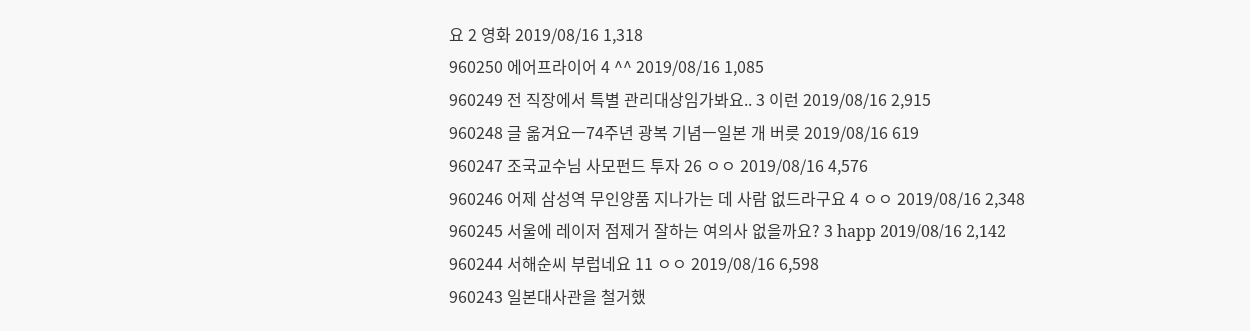요 2 영화 2019/08/16 1,318
960250 에어프라이어 4 ^^ 2019/08/16 1,085
960249 전 직장에서 특별 관리대상임가봐요.. 3 이런 2019/08/16 2,915
960248 글 옮겨요ㅡ74주년 광복 기념ㅡ일본 개 버릇 2019/08/16 619
960247 조국교수님 사모펀드 투자 26 ㅇㅇ 2019/08/16 4,576
960246 어제 삼성역 무인양품 지나가는 데 사람 없드라구요 4 ㅇㅇ 2019/08/16 2,348
960245 서울에 레이저 점제거 잘하는 여의사 없을까요? 3 happ 2019/08/16 2,142
960244 서해순씨 부럽네요 11 ㅇㅇ 2019/08/16 6,598
960243 일본대사관을 철거했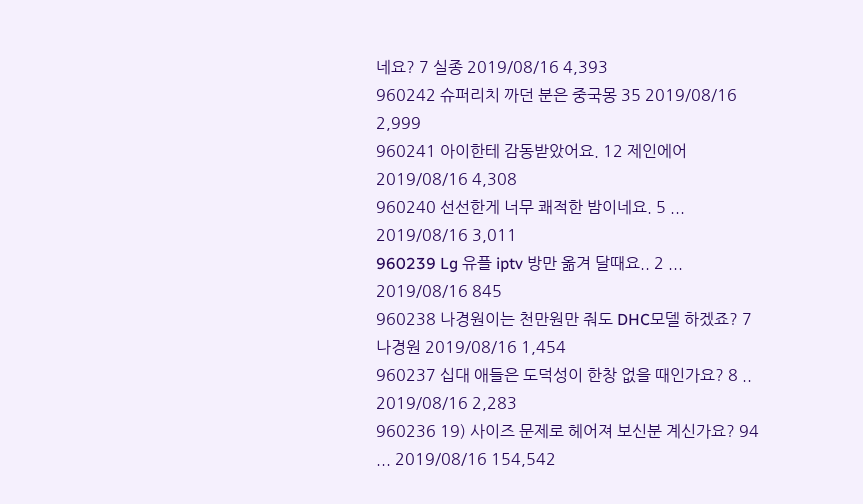네요? 7 실종 2019/08/16 4,393
960242 슈퍼리치 까던 분은 중국몽 35 2019/08/16 2,999
960241 아이한테 감동받았어요. 12 제인에어 2019/08/16 4,308
960240 선선한게 너무 쾌적한 밤이네요. 5 ... 2019/08/16 3,011
960239 Lg 유플 iptv 방만 옮겨 달때요.. 2 ... 2019/08/16 845
960238 나경원이는 천만원만 줘도 DHC모델 하겠죠? 7 나경원 2019/08/16 1,454
960237 십대 애들은 도덕성이 한창 없을 때인가요? 8 .. 2019/08/16 2,283
960236 19) 사이즈 문제로 헤어져 보신분 계신가요? 94 ... 2019/08/16 154,542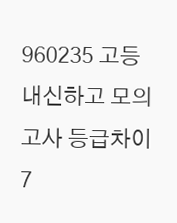960235 고등 내신하고 모의고사 등급차이 7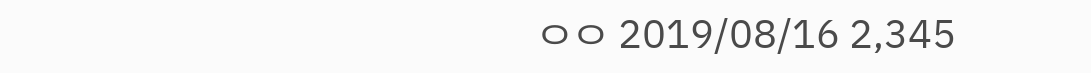ㅇㅇ 2019/08/16 2,345